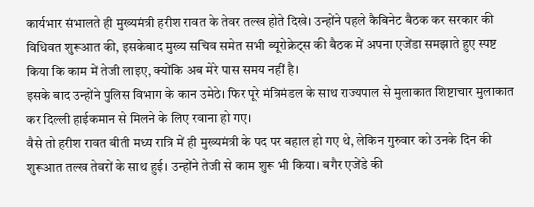कार्यभार संभालते ही मुख्यमंत्री हरीश रावत के तेवर तल्ख होते दिखे। उन्होंने पहले कैबिनेट बैठक कर सरकार की विधिवत शुरूआत की, इसकेबाद मुख्य सचिव समेत सभी ब्यूरोक्रेट्स की बैठक में अपना एजेंडा समझाते हुए स्पष्ट किया कि काम में तेजी लाइए, क्योंकि अब मेरे पास समय नहीं है।
इसके बाद उन्होंने पुलिस विभाग के कान उमेठे। फिर पूरे मंत्रिमंडल के साथ राज्यपाल से मुलाकात शिष्टाचार मुलाकात कर दिल्ली हाईकमान से मिलने के लिए रवाना हो गए।
वैसे तो हरीश रावत बीती मध्य रात्रि में ही मुख्यमंत्री के पद पर बहाल हो गए थे, लेकिन गुरुवार को उनके दिन की शुरूआत तल्ख तेवरों के साथ हुई। उन्होंने तेजी से काम शुरू भी किया। बगैर एजेंडे की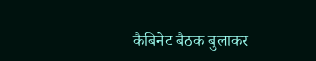कैबिनेट बैठक बुलाकर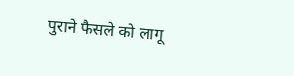पुराने फैसले को लागू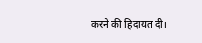करने की हिदायत दी।